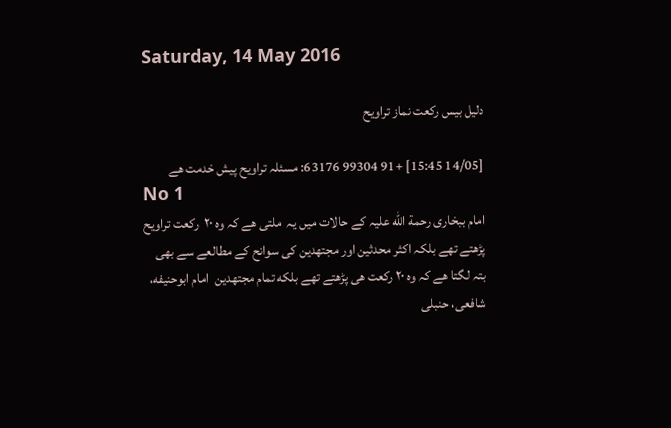Saturday, 14 May 2016

دلیل بیس رکعت نماز تراویح

[14/05 15:45] +91 99304 63176: مسئلہ تراویح پیش خدمت ھے
No 1
امام ببخاری رحمة الله علیہ کے حالات میں یہ  ملتی ھے کہ وہ ۲۰  رکعت تراویح پڑھتے تھے بلکہ اکثر محدثین اور مجتھدین کی سوانح کے مطالعے سے بھی بتہ لگتا ھے کہ وہ ۲۰ رکعت ھی پڑھتے تھے بلکه تمام مجتھدین  امام ابوحنيفه، شافعى، حنبلى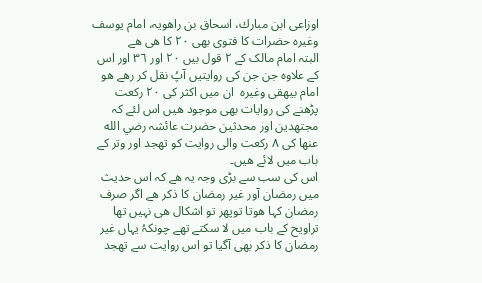اوزاعى ابن مبارك، اسحاق بن راهویہ، امام یوسف وغیرہ حضرات کا فتوی بھی ۲۰ کا هى ھے
البتہ امام مالک کے ۲ قول بیں ۲۰ اور ۳٦ اور اس کے علاوہ جن جن کی روایتیں آپُ نقل کر رھے ھو امام بیھقی وغیرہ  ان میں اکثر کی ۲۰ رکعت پڑھنے کی روایات بھی موجود ھیں اس لئے کہ  مجتھدین اور محدثین حضرت عائشہ رضي الله عنها کی ۸ رکعت والی روایت کو تھجد اور وتر کے باب میں لائے ھیں۔
اس كى سب سے بڑی وجہ یہ ھے کہ اس حدیث میں رمضان آور غیر رمضان کا ذکر ھے اگر صرف رمضان کہا ھوتا توپھر تو اشکال ھی نہیں تھا  تراویح کے باب میں لا سکتے تھے چونکہُ یہاں غیر رمضان کا ذکر بھی آگیا تو اس روایت سے تھجد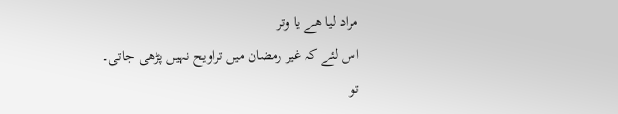مراد لیا ھے یا وتر
اس لئے کہ غیر رمضان میں تراویح نہیں پڑھی جاتی۔
تو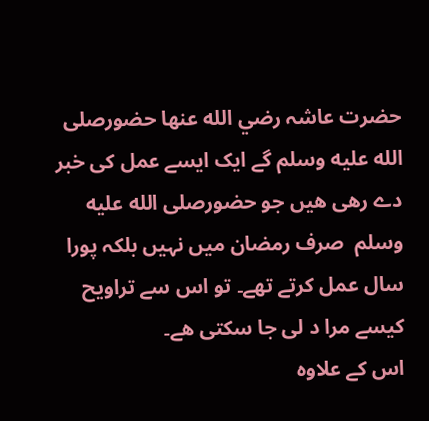حضرت عاشہ رضي الله عنها حضورصلى الله عليه وسلم گے ایک ایسے عمل کی خبر دے رھی ھیں جو حضورصلى الله عليه وسلم  صرف رمضان میں نہیں بلکہ پورا سال عمل کرتے تھے۔ تو اس سے تراویح کیسے مرا د لی جا سکتی ھے۔
اس کے علاوہ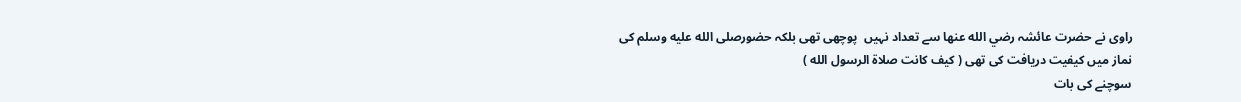راوی نے حضرت عائشہ رضي الله عنها سے تعداد نہیں  پوچھی تھی بلکہ حضورصلى الله عليه وسلم کی نماز میں کیفیت دریافت کی تھی ( کیف کانت صلاة الرسول الله )
سوچنے کی بات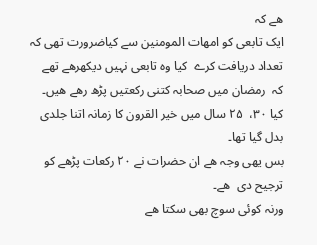ھے کہ
ایک تابعی کو امھات المومنین سے کیاضرورت تھی کہ تعداد دریافت کرے  کیا وہ تابعی نہیں دیکھرھے تھے کہ  رمضان میں صحابہ کتنی رکعتیں پڑھ رھے ھیں۔ کیا ۳۰،  ۲۵ سال میں خیر القرون کا زمانہ اتنا جلدی بدل گیا تھا۔
بس يهى وجہ ھے ان حضرات نے ۲۰ رکعات پڑھے کو ترجیح دی  ھے۔
ورنہ کوئی سوچ بھی سکتا ھے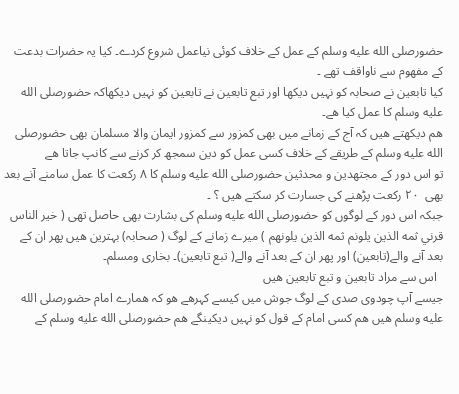حضورصلى الله عليه وسلم کے عمل کے خلاف کوئی نیاعمل شروع کردے۔ کیا یہ حضرات بدعت کے مفھوم سے ناواقف تھے ۔
کیا تابعین نے صحابہ کو نہیں دیکھا اور تبع تابعین نے تابعین کو نہیں دیکھاکہ حضورصلى الله عليه وسلم کا عمل کیا ھے۔
ھم دیکھتے ھیں کہ آج کے زمانے میں بھی کمزور سے کمزور ایمان والا مسلمان بھی حضورصلى الله عليه وسلم کے طریقے کے خلاف کسی عمل کو دین سمجھ کر کرنے سے کانپ جاتا ھے
تو اس دور کے مجتھدین و محدثین حضورصلى الله عليه وسلم کا ۸ رکعت کا عمل سامنے آنے بعد بھی  ۲۰ رکعت پڑھنے کی جسارت کر سکتے ھیں ؟ ۔
جبکہ اس دور کے لوگوں کو حضورصلى الله عليه وسلم کی بشارت بھی حاصل تھی ( خیر الناس  قرني ثمه الذین یلونم ثمه الذین یلونھم ) میرے زمانے کے لوگ ( صحابہ) بہترین ھیں پھر ان کے بعد آنے والے(تابعین) اور پھر ان کے بعد آنے والے( تبع تابعین)۔ بخاری ومسلم۔
  اس سے مراد تابعین و تبع تابعین ھیں
جیسے آپ چودوی صدی کے لوگ جوش میں کیسے کہرھے ھو کہ ھمارے امام حضورصلى الله عليه وسلم ھیں ھم کسی امام کے قول کو نہیں دیکینگے ھم حضورصلى الله عليه وسلم کے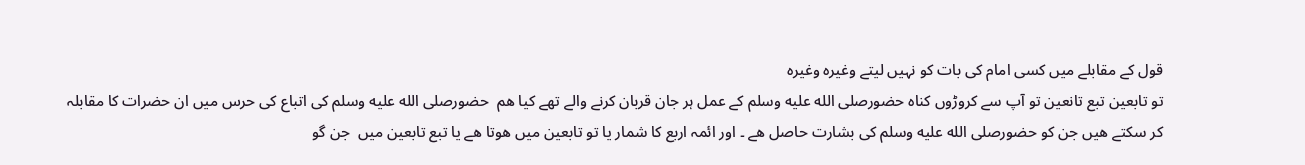قول کے مقابلے میں کسی امام کی بات کو نہیں لیتے وغیرہ وغیرہ
تو تابعین تبع تانعین تو آپ سے کروڑوں کناہ حضورصلى الله عليه وسلم کے عمل ہر جان قربان کرنے والے تھے کیا ھم  حضورصلى الله عليه وسلم کی اتباع کی حرس میں ان حضرات کا مقابلہ کر سکتے ھیں جن کو حضورصلى الله عليه وسلم کی بشارت حاصل ھے ۔ اور ائمہ اربع کا شمار یا تو تابعین میں ھوتا ھے یا تبع تابعین میں  جن گو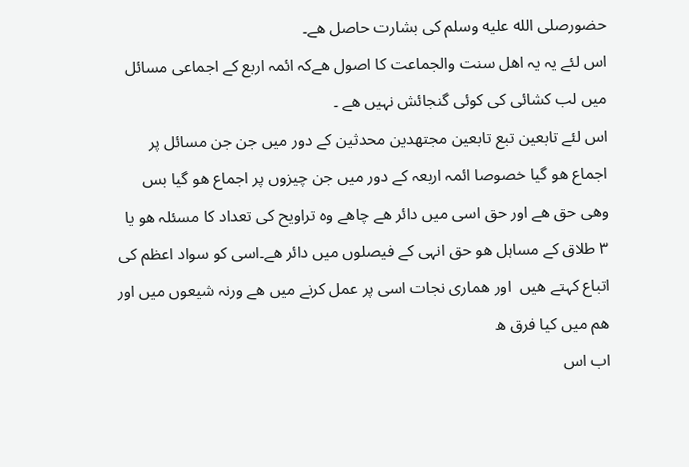حضورصلى الله عليه وسلم کی بشارت حاصل ھے۔
اس لئے یہ یہ اھل سنت والجماعت کا اصول ھےکہ ائمہ اربع کے اجماعی مسائل میں لب کشائی کی کوئی گنجائش نہیں ھے ۔
اس لئے تابعین تبع تابعین مجتھدین محدثین کے دور میں جن جن مسائل پر اجماع ھو گیا خصوصا ائمہ اربعہ کے دور میں جن چیزوں پر اجماع ھو گیا بس وھی حق ھے اور حق اسی میں دائر ھے چاھے وہ تراویح کی تعداد کا مسئلہ ھو یا ۳ طلاق کے مساہل ھو حق انہی کے فیصلوں میں دائر ھے۔اسی کو سواد اعظم کی اتباع کہتے ھیں  اور ھماری نجات اسی پر عمل کرنے میں ھے ورنہ شیعوں میں اور ھم میں کیا فرق ھ
اب اس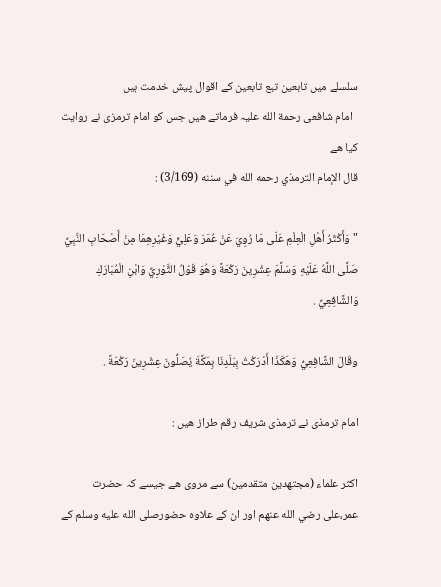سلسلے میں تابعین تبع تابعین کے اقوال پیش خدمت ہیں
  امام شافعی رحمة الله علیہ فرماتے ھیں جس کو امام ترمزی نے روایت کیا ھے
قال الإمام الترمذي رحمه الله في سننه (3/169) :

" وَأَكْثَرُ أَهْلِ الْعِلْمِ عَلَى مَا رُوِيَ عَنْ عُمَرَ وَعَلِيٍّ وَغَيْرِهِمَا مِنْ أَصْحَابِ النَّبِيِّ صَلَّى اللَّهُ عَلَيْهِ وَسَلَّمَ عِشْرِينَ رَكْعَةً وَهُوَ قَوْلُ الثَّوْرِيِّ وَابْنِ الْمُبَارَكِ وَالشَّافِعِيِّ .

وقَالَ الشَّافِعِيُّ وَهَكَذَا أَدْرَكْتُ بِبَلَدِنَا بِمَكَّةَ يُصَلُّونَ عِشْرِينَ رَكْعَةً .

امام ترمذی نے ترمذی شریف رقم طراز ھیں :

اکثر علماء (مجتھدین متقدمین) سے مروی ھے جیسے کہ حضرت عمر،علی رضي الله عنهم اور ان کے علاوہ حضورصلى الله عليه وسلم کے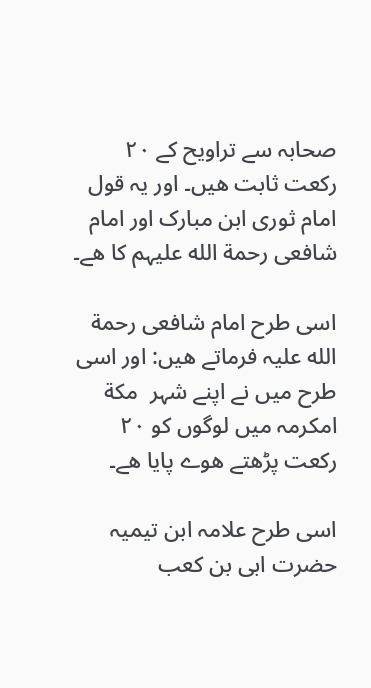صحابہ سے تراویح کے ۲۰ رکعت ثابت ھیں۔ اور یہ قول امام ثوری ابن مبارک اور امام شافعی رحمة الله علیہم کا ھے۔

اسی طرح امام شافعی رحمة الله علیہ فرماتے ھیں: اور اسی طرح میں نے اپنے شہر  مکة امکرمہ میں لوگوں کو ۲۰ رکعت پڑھتے ھوے پایا ھے۔

اسى طرح علامہ ابن تیمیہ  حضرت ابی بن کعب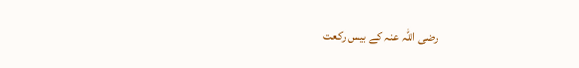رضی اللہ عنہ کے بیس رکعت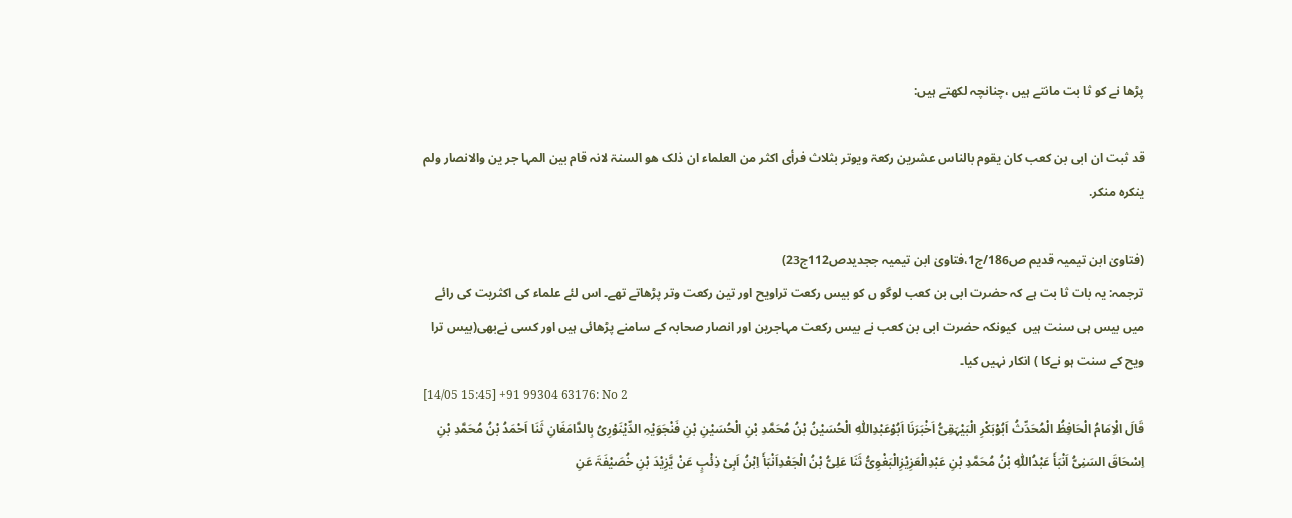پڑھا نے کو ثا بت مانتے ہیں ،چنانچہ لکھتے ہیں:

قد ثبت ان ابی بن کعب کان یقوم بالناس عشرین رکعۃ ویوتر بثلاث فرأی اکثر من العلماء ان ذلک ھو السنۃ لانہ قام بین المہا جر ین والانصار ولم ینکرہ منکر.

(فتاویٰ ابن تیمیہ قدیم ص186/ج1،فتاویٰ ابن تیمیہ ججدیدص112ج23)
ترجمہ: یہ بات ثا بت ہے کہ حضرت ابی بن کعب لوگو ں کو بیس رکعت تراویح اور تین رکعت وتر پڑھاتے تھے۔ اس لئے علماء کی اکثریت کی رائے میں بیس ہی سنت ہیں  کیونکہ حضرت ابی بن کعب نے بیس رکعت مہاجرین اور انصار صحابہ کے سامنے پڑھائی ہیں اور کسی نےبھی(بیس ترا ویح کے سنت ہو نےکا ) انکار نہیں کیا۔
[14/05 15:45] +91 99304 63176: No 2
قَالَ الْاِمَامُ الْحَافِظُ الْمُحَدِّثُ اَبُوْبَکْرِ الْبَیْہَقِیُّ اَخْبَرَنَا اَبُوْعَبْدِاللّٰہِ الْحُسَیْنُ بْنُ مُحَمَّدِ بْنِ الْحُسَیْنِ بْنِ فَنْجَوَیْہِ الدِّیْنَوْرِیُ بِالدَّامَغَانِ ثَنَا اَحْمَدُ بْنُ مُحَمَّدِ بْنِ اِسْحَاقَ السَنِیُّ اَنْبَأَ عَبْدُاللّٰہِ بْنُ مُحَمَّدِ بْنِ عَبْدِالْعَزِیْزِالْبَغْوِیُّ ثَنَا عَلِیُّ بْنُ الْجَعْدِاَنْبَأَ اِبْنُ اَبِیْ ذِئْبٍ عَنْ یَّزِیْدَ بْنِ خُصَیْفَۃَ عَنِ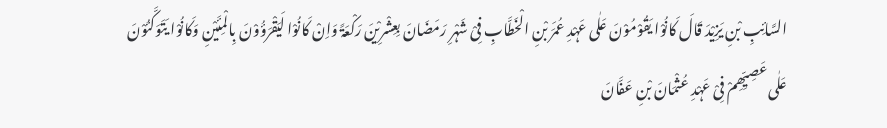السَّائِبِ بْنِ یَزِیْدَ قَالَ کَانُوْا یَقُوْمُوْنَ عَلٰی عَہْدِ عُمَرَ بْنِ الْخَطَّابِ فِیْ شَہْرِ رَمَضَانَ بِعِشْرِیْنَ رَکْعَۃً وَاِنْ کَانُوْا لَیَقْرَؤُوْنَ بِالْمِئَیْنِ وَکَانُوْا یَتَوَکَّئُوْنَ عَلٰی عَصِیِّھِمْ فِیْ عَہْدِ عُثْمَانَ بْنِ عَفَّانَ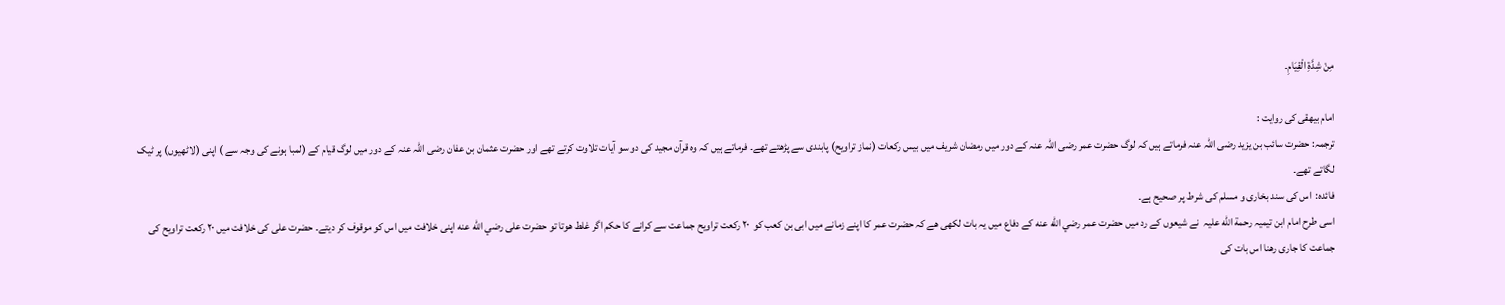مِنْ شِدَّۃِ الْقِیَامِ۔

امام بيهقى كى روايت :
ترجمہ: حضرت سائب بن یزید رضی اللہ عنہ فرماتے ہیں کہ لوگ حضرت عمر رضی اللہ عنہ کے دور میں رمضان شریف میں بیس رکعات (نماز تراویح) پابندی سے پڑھتے تھے۔ فرماتے ہیں کہ وہ قرآن مجید کی دو سو آیات تلاوت کرتے تھے اور حضرت عثمان بن عفان رضی اللہ عنہ کے دور میں لوگ قیام کے (لمبا ہونے کی وجہ سے ) اپنی (لاٹھیوں) پر ٹیک لگاتے تھے۔
فائدہ:  اس کی سند بخاری و مسلم کی شرط پر صحیح ہے۔
اسی طرح امام ابن تیمیہ رحمة الله علیہ  نے شیعوں کے رد میں حضرت عمر رضي الله عنه کے دفاع میں یہ بات لکھی ھے کہ حضرت عمر کا اپنے زمانے میں ابی بن کعب کو  ۲۰ رکعت تراویح جماعت سے کرانے کا حکم اگر غلط ھوتا تو حضرت علی رضي الله عنه اپنی خلافت میں اس کو موقوف کر دیتے۔ حضرت علی کی خلافت میں ۲۰ رکعت تراویح کی جماعت کا جاری رھنا اس بات کی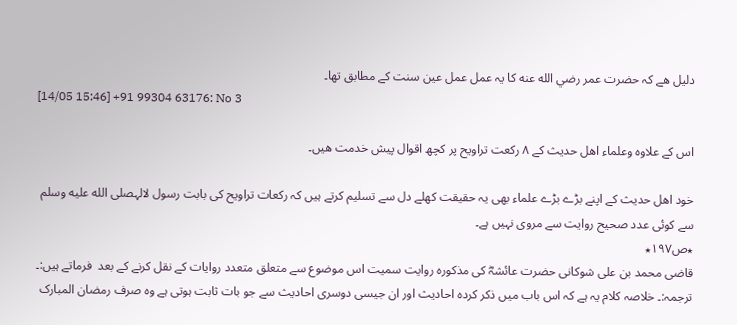دلیل ھے کہ حضرت عمر رضي الله عنه کا یہ عمل عمل عین سنت کے مطابق تھا۔
[14/05 15:46] +91 99304 63176: No 3

اس کے علاوہ وعلماء اھل حدیث کے ۸ رکعت تراویح پر کچھ اقوال پیش خدمت ھیں۔

خود اھل حدیث کے اپنے بڑے بڑے علماء بھی یہ حقیقت کھلے دل سے تسلیم کرتے ہیں کہ رکعات تراویح کی بابت رسول لالہصلى الله عليه وسلم سے کوئی عدد صحیح روایت سے مروی نہیں ہے۔
٭ص۱۹۷٭
قاضی محمد بن علی شوکانی حضرت عائشہؓ کی مذکورہ روایت سمیت اس موضوع سے متعلق متعدد روایات کے نقل کرنے کے بعد  فرماتے ہیں:۔
ترجمہ:۔ خلاصہ کلام یہ ہے کہ اس باب میں ذکر کردہ احادیث اور ان جیسی دوسری احادیث سے جو بات ثابت ہوتی ہے وہ صرف رمضان المبارک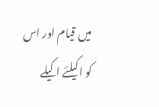میں قیام اور اس کو اکیلئے اکیلے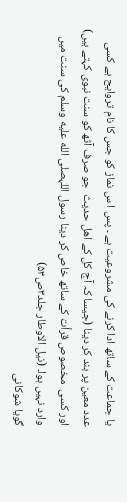یا جماعت کے ساتھ ادا کرنے کی مشروعیت ہے ۔ پس ا س نماز کو جس کا نام تروایح ہے کسی عدد معین پر بند کر دینا (جیسا کہ آج کل کے اھل حدیث  جو صرف آٹھ کو سنت نبوی کہتے ہیں) اور کسی  مخصوص قرأت کے ساتھ خاص کر دینا رسول اللہصلى الله عليه وسلم کی سنت میں وارد نہیں ہوا۔ (نیل الاوطار جلد۳ص۵۳)
گویا شوکانی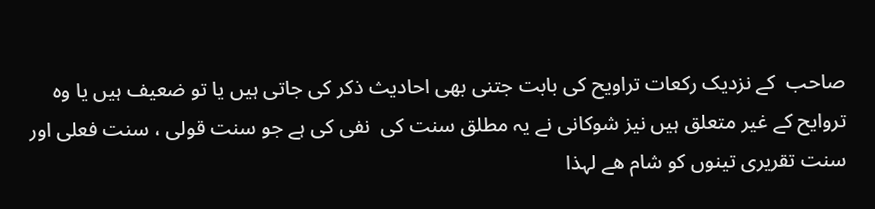صاحب  کے نزدیک رکعات تراویح کی بابت جتنی بھی احادیث ذکر کی جاتی ہیں یا تو ضعیف ہیں یا وہ تروایح کے غیر متعلق ہیں نیز شوکانی نے یہ مطلق سنت کی  نفی کی ہے جو سنت قولی ، سنت فعلی اور سنت تقریری تینوں کو شام ھے لہذا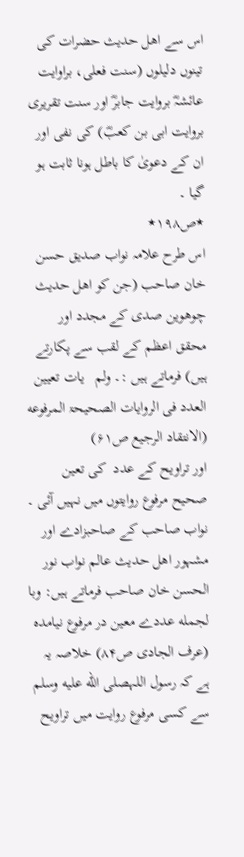اس سے اھل حدیث حضرات کی تینوں دلیلوں (سنت فعلی، براوایت عائشہؓ بروایت جابرؓ اور سنت تقریری  بروایت ابی بن کعبؓ) کی نفی اور ان کے دعویٰ کا باطل ہونا ثابت ہو گیا ۔
٭ص۱۹۸٭
اس طرح علامہ نواب صدیق حسن خان صاحب (جن کو اھل حدیث چوھوین صدی کے مجدد اور محقق اعظم کے لقب سے پکارتے ہیں) فرماتے ہیں :۔ ولم   یات تعیین العدد فی الروایات الصحیحۃ المرفوعه (الانتقاد الرجیع ص۶۱)
اور تراویح کے عدد  کی تعین صحیح مرفوع روایتوں میں نہیں آئی ۔
نواب صاحب کے صاحبزادے اور مشہور اھل حدیث عالم نواب نور الحسن خان صاحب فرماتے ہیں: وبا لجمله عددے معین در مرفوع نیامدہ (عرف الجادی ص۸۴) خلاصہ یہ ہے کہ رسول اللہصلى الله عليه وسلم سے کسی مرفوع روایت میں تراویح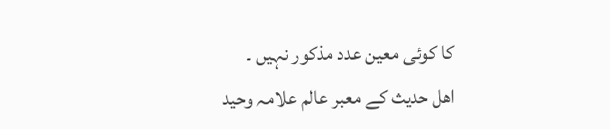کا کوئی معین عدد مذکور نہیں ۔
اھل حدیث کے معبر عالم علامہ وحید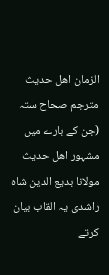الزمان اھل حدیث مترجم صحاح ستہ (جن کے بارے میں مشہور اھل حدیث مولانا بدیع الدین شاہ راشدی یہ القاب بیان کرتے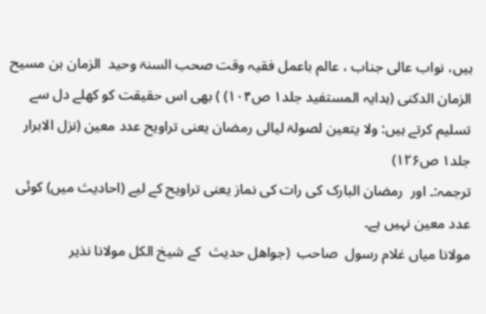ہیں، نواب عالی جناب ، عالم باعمل فقیہ وقت صحب السنۃ وحید  الزمان بن مسیح  الزمان الدکنی (ہدایہ المستفید جلد۱ ص۱۰۴) ) بھی اس حقیقت کو کھلے دل سے تسلیم کرتے ہیں: ولا یتعین لصولۃ لیالی رمضان یعنی تراویح عدد معین (نزل الابرار جلد۱ ص۱۲۶)
ترجمہ:۔ اور  رمضان البارک کی رات کی نماز یعنی تراویح کے لیے (احادیث میں) کوئی عدد معین نہیں ہے۔
مولانا میاں غلام رسول  صاحب  (جواھل حدیث  کے شیخ الکل مولانا نذیر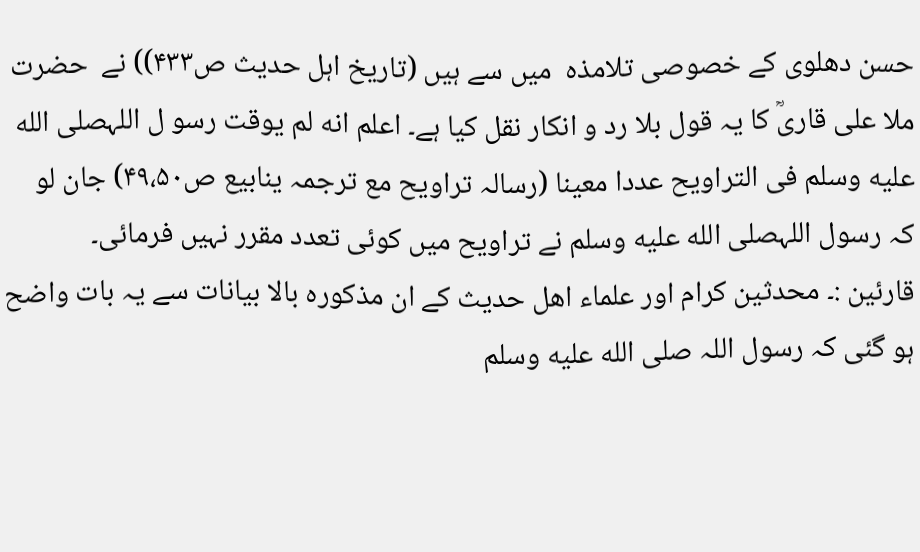حسن دھلوی کے خصوصی تلامذہ  میں سے ہیں (تاریخ اہل حدیث ص۴۳۳)) نے  حضرت ملا علی قاریؒ کا یہ قول بلا رد و انکار نقل کیا ہے۔ اعلم انه لم یوقت رسو ل اللہصلى الله عليه وسلم فی التراویح عددا معینا (رسالہ تراویح مع ترجمہ ینابیع ص۴۹،۵۰) جان لو کہ رسول اللہصلى الله عليه وسلم نے تراویح میں کوئی تعدد مقرر نہیں فرمائی۔
قارئین :۔ محدثین کرام اور علماء اھل حدیث کے ان مذکورہ بالا بیانات سے یہ بات واضح ہو گئی کہ رسول اللہ صلى الله عليه وسلم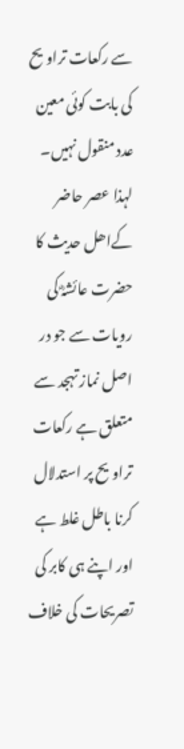سے رکعات تراویح کی بابت کوئی معین عدد منقول نہیں۔ لہذا عصر حاضر کےاھل حدیث کا حضرت عائشہؓ کی رویات سے جو در اصل نماز تہجد سے متعلق ہے رکعات تراویح پر استدلال کرنا باطل غلط ہے اور اپنے ہی کابر کی تصریحات کی خلاف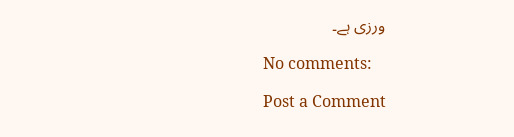ورزی ہے۔

No comments:

Post a Comment